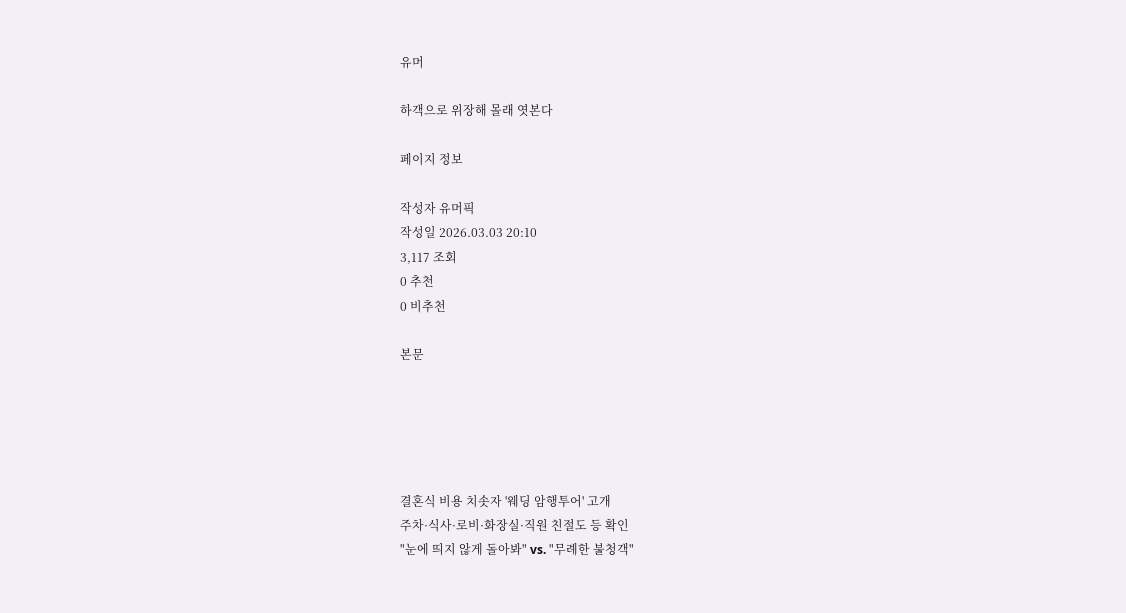유머

하객으로 위장해 몰래 엿본다

페이지 정보

작성자 유머픽
작성일 2026.03.03 20:10
3,117 조회
0 추천
0 비추천

본문





결혼식 비용 치솟자 '웨딩 암행투어' 고개
주차·식사·로비·화장실·직원 친절도 등 확인
"눈에 띄지 않게 돌아봐" vs. "무례한 불청객"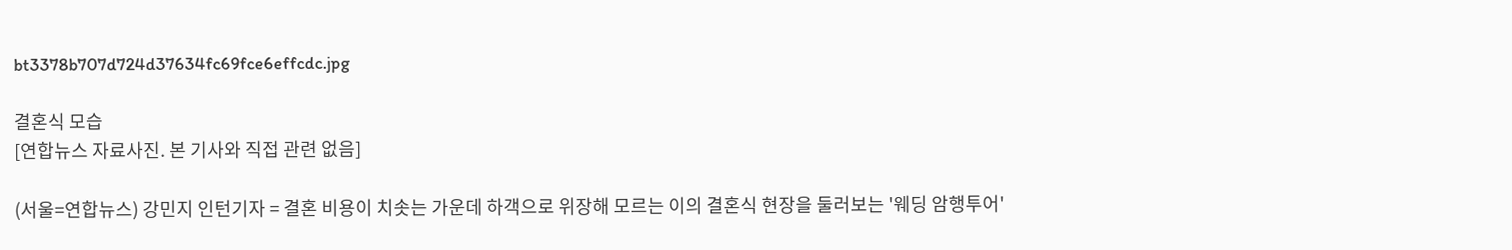bt3378b707d724d37634fc69fce6effcdc.jpg

결혼식 모습
[연합뉴스 자료사진. 본 기사와 직접 관련 없음]

(서울=연합뉴스) 강민지 인턴기자 = 결혼 비용이 치솟는 가운데 하객으로 위장해 모르는 이의 결혼식 현장을 둘러보는 '웨딩 암행투어'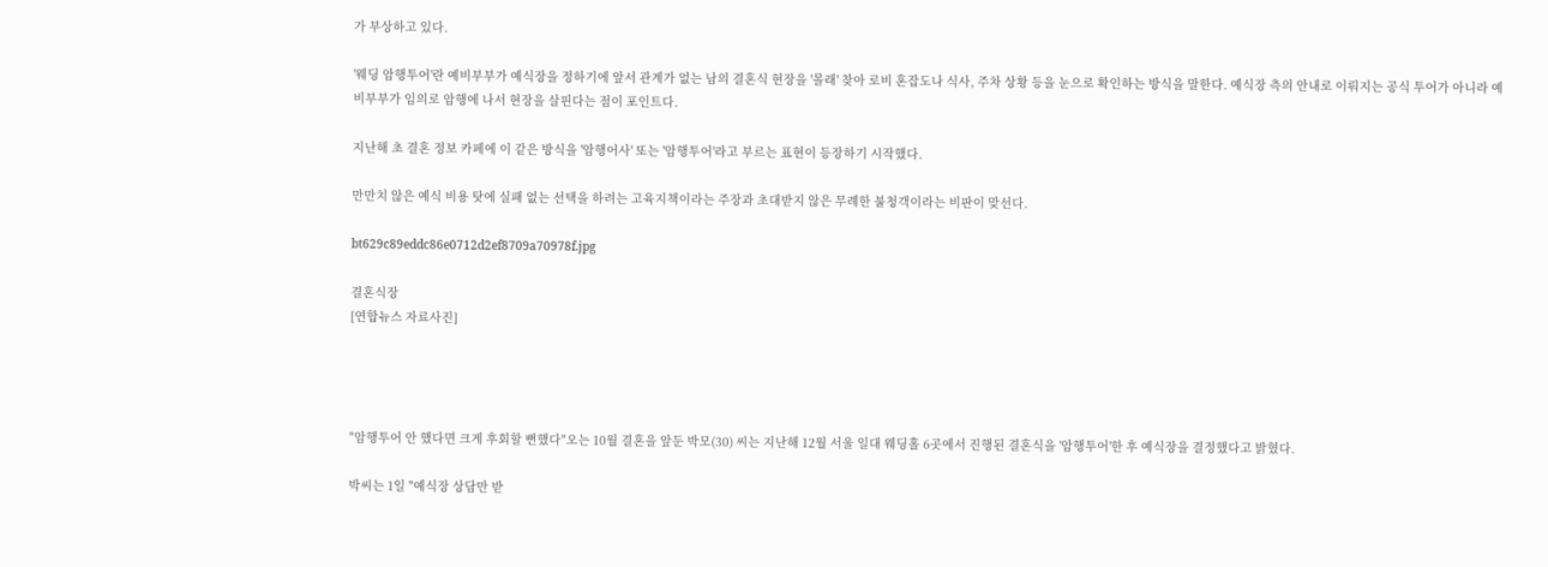가 부상하고 있다.

'웨딩 암행투어'란 예비부부가 예식장을 정하기에 앞서 관계가 없는 남의 결혼식 현장을 '몰래' 찾아 로비 혼잡도나 식사, 주차 상황 등을 눈으로 확인하는 방식을 말한다. 예식장 측의 안내로 이뤄지는 공식 투어가 아니라 예비부부가 임의로 암행에 나서 현장을 살핀다는 점이 포인트다.

지난해 초 결혼 정보 카페에 이 같은 방식을 '암행어사' 또는 '암행투어'라고 부르는 표현이 등장하기 시작했다.

만만치 않은 예식 비용 탓에 실패 없는 선택을 하려는 고육지책이라는 주장과 초대받지 않은 무례한 불청객이라는 비판이 맞선다.

bt629c89eddc86e0712d2ef8709a70978f.jpg

결혼식장
[연합뉴스 자료사진]




"암행투어 안 했다면 크게 후회할 뻔했다"오는 10월 결혼을 앞둔 박모(30) 씨는 지난해 12월 서울 일대 웨딩홀 6곳에서 진행된 결혼식을 '암행투어'한 후 예식장을 결정했다고 밝혔다.

박씨는 1일 "예식장 상담만 받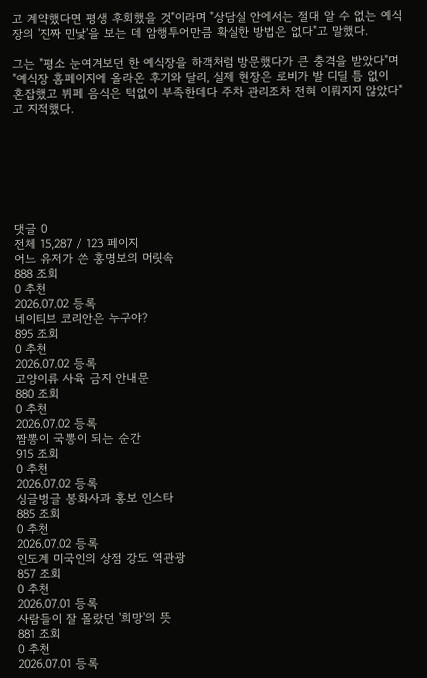고 계약했다면 평생 후회했을 것"이라며 "상담실 안에서는 절대 알 수 없는 예식장의 '진짜 민낯'을 보는 데 암행투어만큼 확실한 방법은 없다"고 말했다.

그는 "평소 눈여겨보던 한 예식장을 하객처럼 방문했다가 큰 충격을 받았다"며 "예식장 홈페이지에 올라온 후기와 달리, 실제 현장은 로비가 발 디딜 틈 없이 혼잡했고 뷔페 음식은 턱없이 부족한데다 주차 관리조차 전혀 이뤄지지 않았다"고 지적했다.







댓글 0
전체 15,287 / 123 페이지
어느 유저가 쓴 홍명보의 머릿속
888 조회
0 추천
2026.07.02 등록
네이티브 코리안은 누구야?
895 조회
0 추천
2026.07.02 등록
고양이류 사육 금지 안내문
880 조회
0 추천
2026.07.02 등록
짬뽕이 국뽕이 되는 순간
915 조회
0 추천
2026.07.02 등록
싱글벙글 봉화사과 홍보 인스타
885 조회
0 추천
2026.07.02 등록
인도계 미국인의 상점 강도 역관광
857 조회
0 추천
2026.07.01 등록
사람들이 잘 몰랐던 '희망'의 뜻
881 조회
0 추천
2026.07.01 등록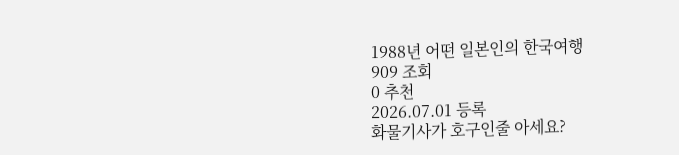1988년 어떤 일본인의 한국여행
909 조회
0 추천
2026.07.01 등록
화물기사가 호구인줄 아세요?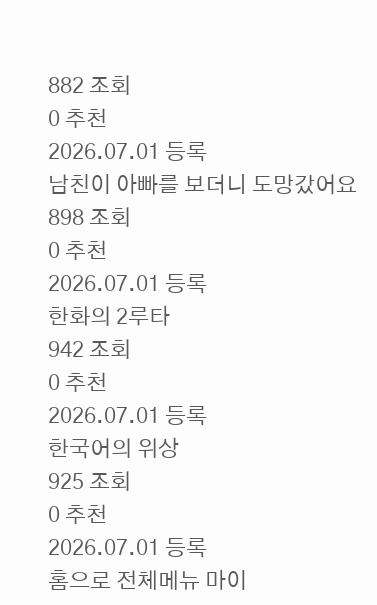882 조회
0 추천
2026.07.01 등록
남친이 아빠를 보더니 도망갔어요
898 조회
0 추천
2026.07.01 등록
한화의 2루타
942 조회
0 추천
2026.07.01 등록
한국어의 위상
925 조회
0 추천
2026.07.01 등록
홈으로 전체메뉴 마이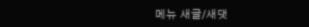메뉴 새글/새댓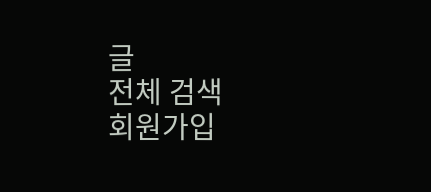글
전체 검색
회원가입